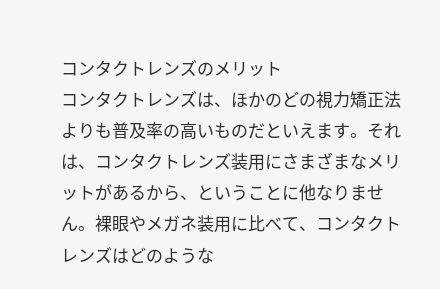コンタクトレンズのメリット
コンタクトレンズは、ほかのどの視力矯正法よりも普及率の高いものだといえます。それは、コンタクトレンズ装用にさまざまなメリットがあるから、ということに他なりません。裸眼やメガネ装用に比べて、コンタクトレンズはどのような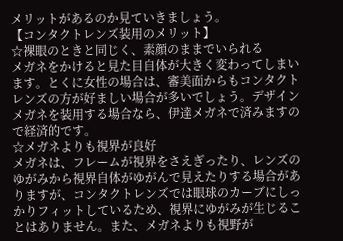メリットがあるのか見ていきましょう。
【コンタクトレンズ装用のメリット】
☆裸眼のときと同じく、素顔のままでいられる
メガネをかけると見た目自体が大きく変わってしまいます。とくに女性の場合は、審美面からもコンタクトレンズの方が好ましい場合が多いでしょう。デザインメガネを装用する場合なら、伊達メガネで済みますので経済的です。
☆メガネよりも視界が良好
メガネは、フレームが視界をさえぎったり、レンズのゆがみから視界自体がゆがんで見えたりする場合がありますが、コンタクトレンズでは眼球のカーブにしっかりフィットしているため、視界にゆがみが生じることはありません。また、メガネよりも視野が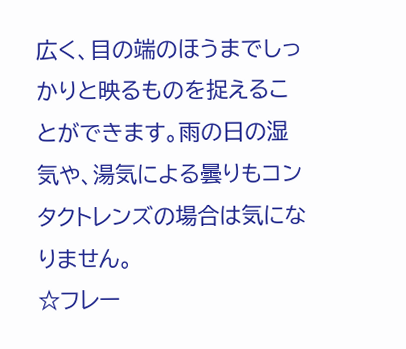広く、目の端のほうまでしっかりと映るものを捉えることができます。雨の日の湿気や、湯気による曇りもコンタクトレンズの場合は気になりません。
☆フレー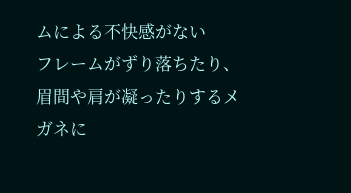ムによる不快感がない
フレームがずり落ちたり、眉間や肩が凝ったりするメガネに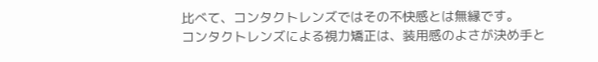比べて、コンタクトレンズではその不快感とは無縁です。
コンタクトレンズによる視力矯正は、装用感のよさが決め手と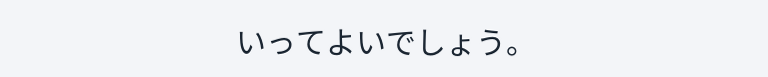いってよいでしょう。